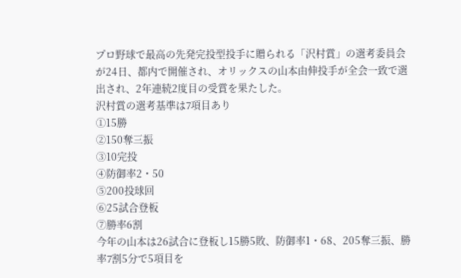プロ野球で最高の先発完投型投手に贈られる「沢村賞」の選考委員会が24日、都内で開催され、オリックスの山本由伸投手が全会一致で選出され、2年連続2度目の受賞を果たした。
沢村賞の選考基準は7項目あり
①15勝
②150奪三振
③10完投
④防御率2・50
⑤200投球回
⑥25試合登板
⑦勝率6割
今年の山本は26試合に登板し15勝5敗、防御率1・68、205奪三振、勝率7割5分で5項目を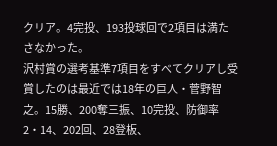クリア。4完投、193投球回で2項目は満たさなかった。
沢村賞の選考基準7項目をすべてクリアし受賞したのは最近では18年の巨人・菅野智之。15勝、200奪三振、10完投、防御率2・14、202回、28登板、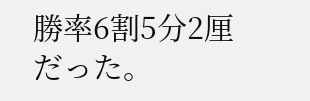勝率6割5分2厘だった。